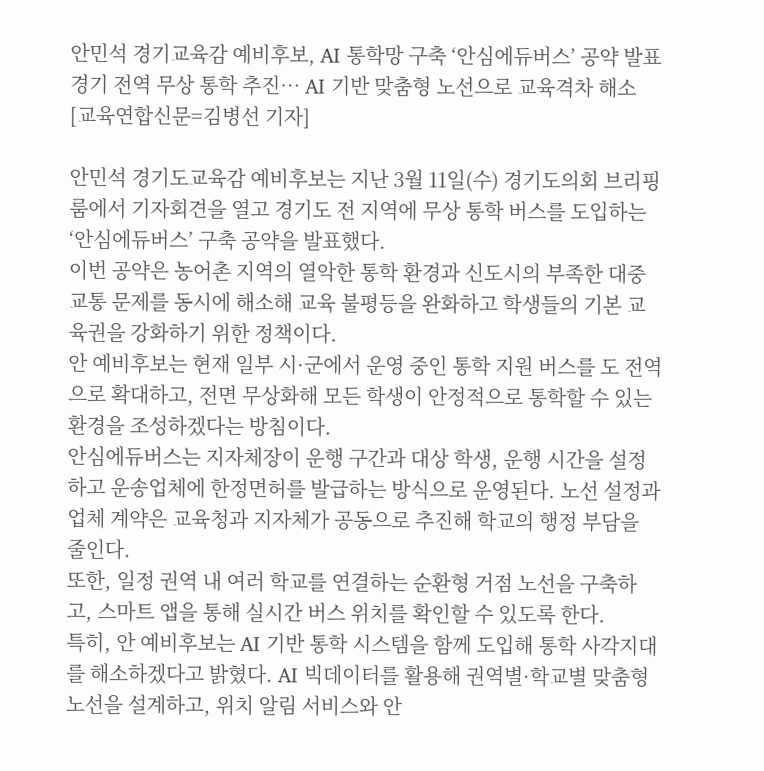안민석 경기교육감 예비후보, AI 통학망 구축 ‘안심에듀버스’ 공약 발표
경기 전역 무상 통학 추진… AI 기반 맞춤형 노선으로 교육격차 해소
[교육연합신문=김병선 기자]

안민석 경기도교육감 예비후보는 지난 3월 11일(수) 경기도의회 브리핑룸에서 기자회견을 열고 경기도 전 지역에 무상 통학 버스를 도입하는 ‘안심에듀버스’ 구축 공약을 발표했다.
이번 공약은 농어촌 지역의 열악한 통학 환경과 신도시의 부족한 대중교통 문제를 동시에 해소해 교육 불평등을 완화하고 학생들의 기본 교육권을 강화하기 위한 정책이다.
안 예비후보는 현재 일부 시·군에서 운영 중인 통학 지원 버스를 도 전역으로 확대하고, 전면 무상화해 모든 학생이 안정적으로 통학할 수 있는 환경을 조성하겠다는 방침이다.
안심에듀버스는 지자체장이 운행 구간과 대상 학생, 운행 시간을 설정하고 운송업체에 한정면허를 발급하는 방식으로 운영된다. 노선 설정과 업체 계약은 교육청과 지자체가 공동으로 추진해 학교의 행정 부담을 줄인다.
또한, 일정 권역 내 여러 학교를 연결하는 순환형 거점 노선을 구축하고, 스마트 앱을 통해 실시간 버스 위치를 확인할 수 있도록 한다.
특히, 안 예비후보는 AI 기반 통학 시스템을 함께 도입해 통학 사각지대를 해소하겠다고 밝혔다. AI 빅데이터를 활용해 권역별·학교별 맞춤형 노선을 설계하고, 위치 알림 서비스와 안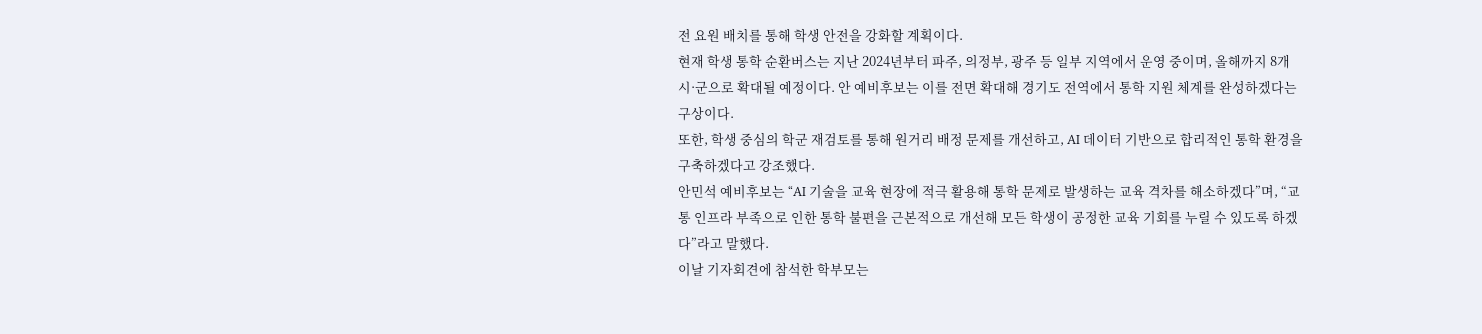전 요원 배치를 통해 학생 안전을 강화할 계획이다.
현재 학생 통학 순환버스는 지난 2024년부터 파주, 의정부, 광주 등 일부 지역에서 운영 중이며, 올해까지 8개 시·군으로 확대될 예정이다. 안 예비후보는 이를 전면 확대해 경기도 전역에서 통학 지원 체계를 완성하겠다는 구상이다.
또한, 학생 중심의 학군 재검토를 통해 원거리 배정 문제를 개선하고, AI 데이터 기반으로 합리적인 통학 환경을 구축하겠다고 강조했다.
안민석 예비후보는 “AI 기술을 교육 현장에 적극 활용해 통학 문제로 발생하는 교육 격차를 해소하겠다”며, “교통 인프라 부족으로 인한 통학 불편을 근본적으로 개선해 모든 학생이 공정한 교육 기회를 누릴 수 있도록 하겠다”라고 말했다.
이날 기자회견에 참석한 학부모는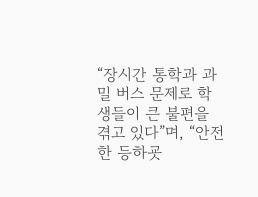“장시간 통학과 과밀 버스 문제로 학생들이 큰 불편을 겪고 있다”며, “안전한 등하굣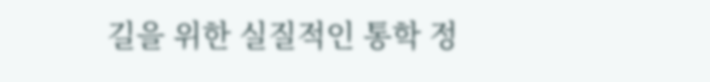길을 위한 실질적인 통학 정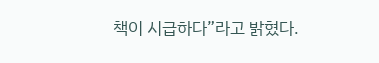책이 시급하다”라고 밝혔다.